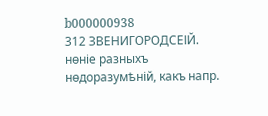b000000938
312 ЗВЕНИГОРОДСЕІЙ. нѳніе разныхъ нѳдоразумѣній, какъ напр.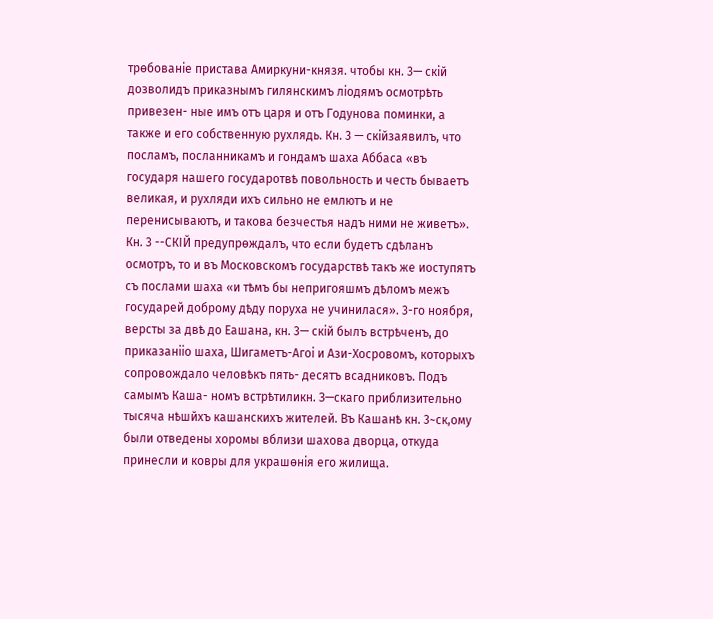трѳбованіе пристава Амиркуни-князя. чтобы кн. 3— скій дозволидъ приказнымъ гилянскимъ ліодямъ осмотрѣть привезен- ные имъ отъ царя и отъ Годунова поминки, а также и его собственную рухлядь. Кн. 3 — скійзаявилъ, что посламъ, посланникамъ и гондамъ шаха Аббаса «въ государя нашего государотвѣ повольность и честь бываетъ великая, и рухляди ихъ сильно не емлютъ и не перенисываютъ, и такова безчестья надъ ними не живетъ». Кн. 3 --СКІЙ предупрѳждалъ, что если будетъ сдѣланъ осмотръ, то и въ Московскомъ государствѣ такъ же иоступятъ съ послами шаха «и тѣмъ бы непригояшмъ дѣломъ межъ государей доброму дѣду поруха не учинилася». 3-го ноября, версты за двѣ до Еашана, кн. 3— скій былъ встрѣченъ, до приказанііо шаха, Шигаметъ-Агоі и Ази-Хосровомъ, которыхъ сопровождало человѣкъ пять- десятъ всадниковъ. Подъ самымъ Каша- номъ встрѣтиликн. З—скаго приблизительно тысяча нѣшйхъ кашанскихъ жителей. Въ Кашанѣ кн. 3~ск,ому были отведены хоромы вблизи шахова дворца, откуда принесли и ковры для украшѳнія его жилища.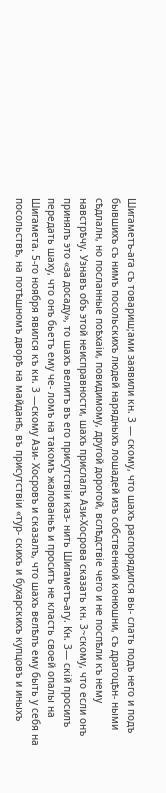Шигаметъ-ага съ товариш;ами заявили кн. 3 — скому, что шахъ распорядился вы- слать подъ него и подъ бывшихъ съ нимъ посольскихъ людей нарядныхъ лошадей изъ собственной конюшни, съ драгоцѣн- ными сѣдлалн, но посланные поѣхаіи, повидимому, другой дорогой, вслѣдствіе чего и не поспѣли къ нему навстрѣчу. Узнавъ объ этой неисправности, шахъ прислалъ Ази-Хосрова сказать кн. 3~скому, что если онъ принялъ это «за досаду», то шахъ велитъ въ его присутствіи каз- нить Шигаметъ-агу. Кн. 3— скій просилъ передать шаху, что онъ бьетъ ему че- ломъ на такомъ жалованьѣ и проситъ не класть своей опалы на Шигамета. 5-го ноября явился къ кн. 3 —скому Ази- Хосровъ и сказалъ, что шахъ велѣлъ ему быть у себя на посольствѣ, на потѣшномъ дворѣ на майданѣ, въ присутствіи «тур- скихъ и бухарскихъ купцовъ и иныхъ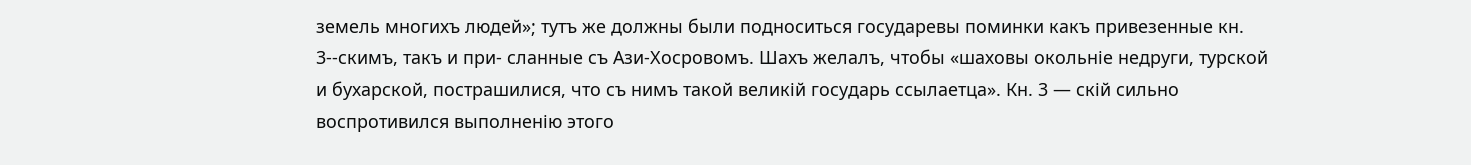земель многихъ людей»; тутъ же должны были подноситься государевы поминки какъ привезенные кн. 3--скимъ, такъ и при- сланные съ Ази-Хосровомъ. Шахъ желалъ, чтобы «шаховы окольніе недруги, турской и бухарской, пострашилися, что съ нимъ такой великій государь ссылаетца». Кн. 3 — скій сильно воспротивился выполненію этого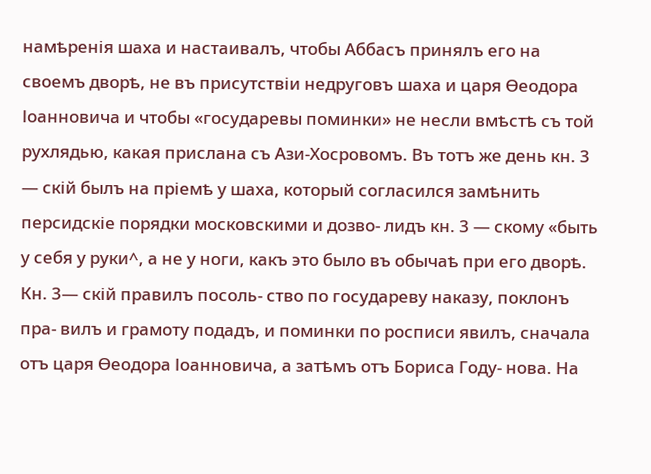намѣренія шаха и настаивалъ, чтобы Аббасъ принялъ его на своемъ дворѣ, не въ присутствіи недруговъ шаха и царя Ѳеодора Іоанновича и чтобы «государевы поминки» не несли вмѣстѣ съ той рухлядью, какая прислана съ Ази-Хосровомъ. Въ тотъ же день кн. 3 — скій былъ на пріемѣ у шаха, который согласился замѣнить персидскіе порядки московскими и дозво- лидъ кн. 3 — скому «быть у себя у руки^, а не у ноги, какъ это было въ обычаѣ при его дворѣ. Кн. 3— скій правилъ посоль- ство по государеву наказу, поклонъ пра- вилъ и грамоту подадъ, и поминки по росписи явилъ, сначала отъ царя Ѳеодора Іоанновича, а затѣмъ отъ Бориса Году- нова. На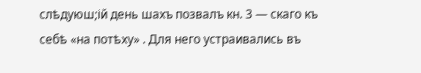слѣдуюш;ій день шахъ позвалъ кн. 3 — скаго къ себѣ «на потѣху» . Для него устраивались въ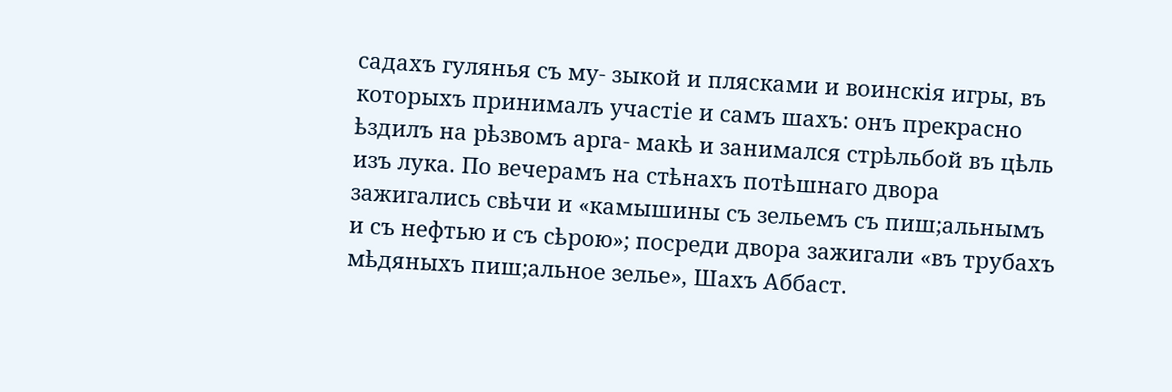садахъ гулянья съ му- зыкой и плясками и воинскія игры, въ которыхъ принималъ участіе и самъ шахъ: онъ прекрасно ѣздилъ на рѣзвомъ арга- макѣ и занимался стрѣльбой въ цѣль изъ лука. По вечерамъ на стѣнахъ потѣшнаго двора зажигались свѣчи и «камышины съ зельемъ съ пиш;альнымъ и съ нефтью и съ сѣрою»; посреди двора зажигали «въ трубахъ мѣдяныхъ пиш;альное зелье», Шахъ Аббаст.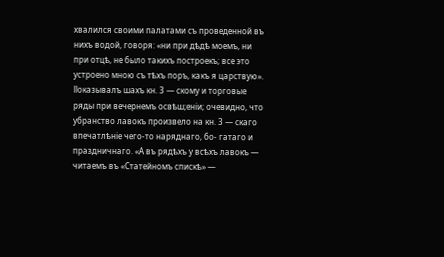хвалился своими палатами съ проведенной въ нихъ водой, говоря: «ни при дѣдѣ моемъ, ни при отцѣ, не было такихъ построекъ; все это устроено мною съ тѣхъ поръ, какъ я царствую». ІІоказывалъ шахъ кн. 3 — скому и торговые ряды при вечернемъ освѣш;еніи; очевидно, что убранство лавокъ произвело на кн. 3 — скаго впечатлѣніе чего-то наряднаго, бо- гатаго и праздничнаго. «А въ рядѣхъ у всѣхъ лавокъ — читаемъ въ «Статейномъ спискѣ» —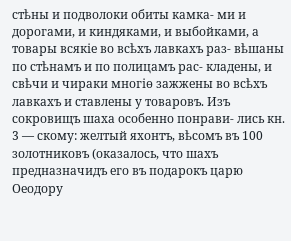стѣны и подволоки обиты камка- ми и дорогами, и киндяками, и выбойками, а товары всякіе во всѣхъ лавкахъ раз- вѣшаны по стѣнамъ и по полицамъ рас- кладены, и свѣчи и чираки многіѳ зажжены во всѣхъ лавкахъ и ставлены у товаровъ. Изъ сокровищъ шаха особенно понрави- лись кн. 3 — скому: желтый яхонтъ, вѣсомъ въ 100 золотниковъ (оказалось, что шахъ предназначидъ его въ подарокъ царю Оеодору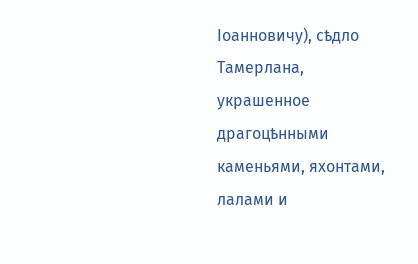Іоанновичу), сѣдло Тамерлана, украшенное драгоцѣнными каменьями, яхонтами, лалами и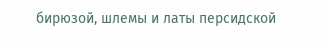бирюзой, шлемы и латы персидской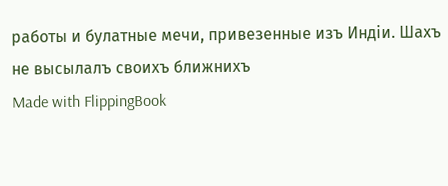работы и булатные мечи, привезенные изъ Индіи. Шахъ не высылалъ своихъ ближнихъ
Made with FlippingBook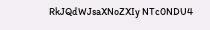RkJQdWJsaXNoZXIy NTc0NDU4